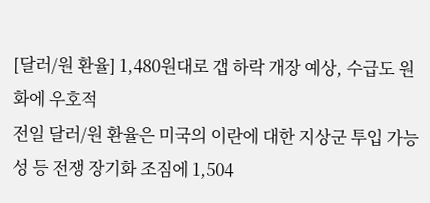[달러/원 환율] 1,480원대로 갭 하락 개장 예상, 수급도 원화에 우호적
전일 달러/원 환율은 미국의 이란에 대한 지상군 투입 가능성 등 전쟁 장기화 조짐에 1,504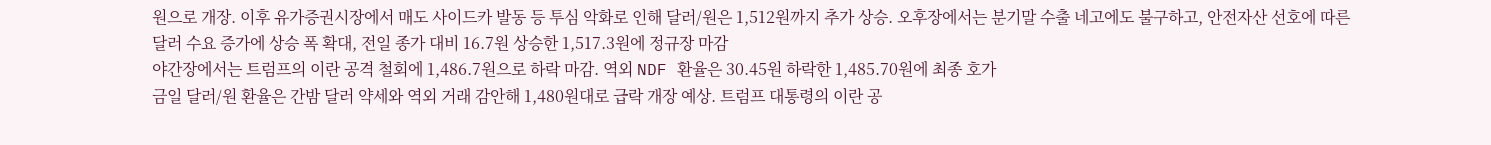원으로 개장. 이후 유가증권시장에서 매도 사이드카 발동 등 투심 악화로 인해 달러/원은 1,512원까지 추가 상승. 오후장에서는 분기말 수출 네고에도 불구하고, 안전자산 선호에 따른 달러 수요 증가에 상승 폭 확대, 전일 종가 대비 16.7원 상승한 1,517.3원에 정규장 마감
야간장에서는 트럼프의 이란 공격 철회에 1,486.7원으로 하락 마감. 역외 NDF 환율은 30.45원 하락한 1,485.70원에 최종 호가
금일 달러/원 환율은 간밤 달러 약세와 역외 거래 감안해 1,480원대로 급락 개장 예상. 트럼프 대통령의 이란 공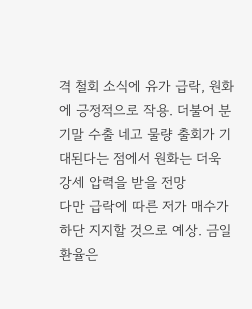격 철회 소식에 유가 급락, 원화에 긍정적으로 작용. 더불어 분기말 수출 네고 물량 출회가 기대된다는 점에서 원화는 더욱 강세 압력을 받을 전망
다만 급락에 따른 저가 매수가 하단 지지할 것으로 예상. 금일 환율은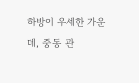하방이 우세한 가운데, 중동 관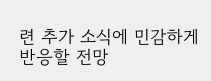련 추가 소식에 민감하게 반응할 전망